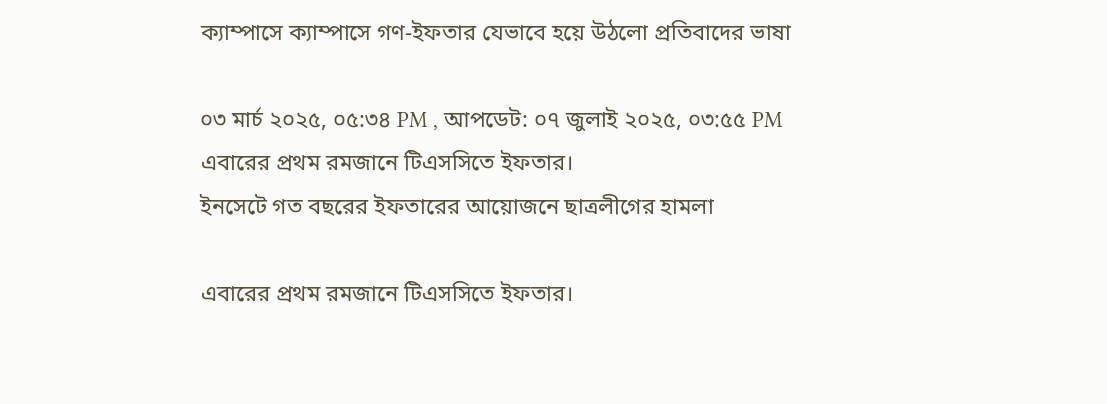ক্যাম্পাসে ক্যাম্পাসে গণ-ইফতার যেভাবে হয়ে উঠলো প্রতিবাদের ভাষা

০৩ মার্চ ২০২৫, ০৫:৩৪ PM , আপডেট: ০৭ জুলাই ২০২৫, ০৩:৫৫ PM
এবারের প্রথম রমজানে টিএসসিতে ইফতার।
ইনসেটে গত বছরের ইফতারের আয়োজনে ছাত্রলীগের হামলা

এবারের প্রথম রমজানে টিএসসিতে ইফতার।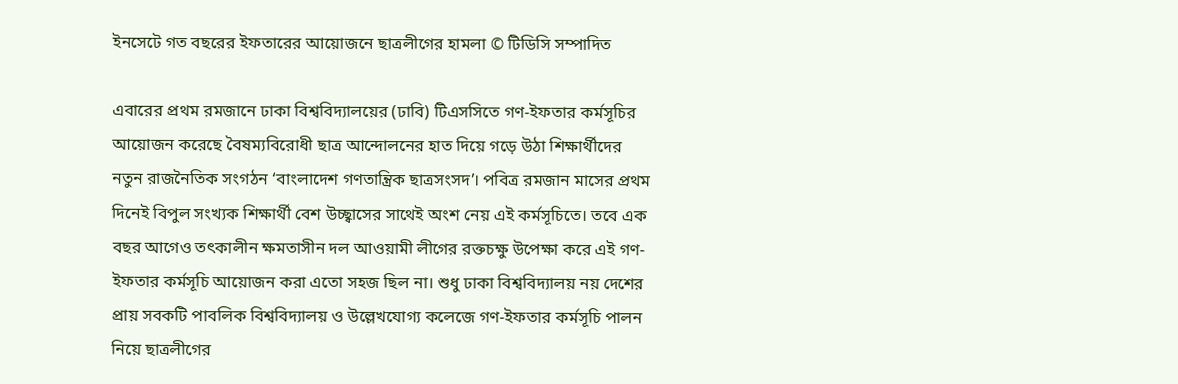ইনসেটে গত বছরের ইফতারের আয়োজনে ছাত্রলীগের হামলা © টিডিসি সম্পাদিত

এবারের প্রথম রমজানে ঢাকা বিশ্ববিদ্যালয়ের (ঢাবি) টিএসসিতে গণ-ইফতার কর্মসূচির আয়োজন করেছে বৈষম্যবিরোধী ছাত্র আন্দোলনের হাত দিয়ে গড়ে উঠা শিক্ষার্থীদের নতুন রাজনৈতিক সংগঠন ‘বাংলাদেশ গণতান্ত্রিক ছাত্রসংসদ’। পবিত্র রমজান মাসের প্রথম দিনেই বিপুল সংখ্যক শিক্ষার্থী বেশ উচ্ছ্বাসের সাথেই অংশ নেয় এই কর্মসূচিতে। তবে এক বছর আগেও তৎকালীন ক্ষমতাসীন দল আওয়ামী লীগের রক্তচক্ষু উপেক্ষা করে এই গণ-ইফতার কর্মসূচি আয়োজন করা এতো সহজ ছিল না। শুধু ঢাকা বিশ্ববিদ্যালয় নয় দেশের প্রায় সবকটি পাবলিক বিশ্ববিদ্যালয় ও উল্লেখযোগ্য কলেজে গণ-ইফতার কর্মসূচি পালন নিয়ে ছাত্রলীগের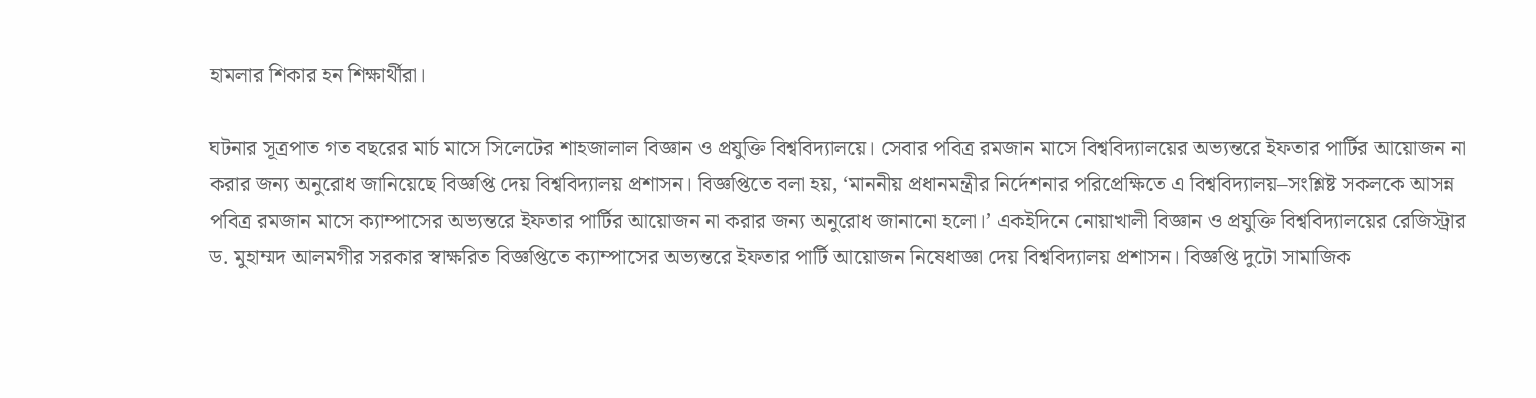হামলার শিকার হন শিক্ষার্থীরা।

ঘটনার সূত্রপাত গত বছরের মার্চ মাসে সিলেটের শাহজালাল বিজ্ঞান ও প্রযুক্তি বিশ্ববিদ্যালয়ে। সেবার পবিত্র রমজান মাসে বিশ্ববিদ্যালয়ের অভ্যন্তরে ইফতার পার্টির আয়োজন না করার জন্য অনুরোধ জানিয়েছে বিজ্ঞপ্তি দেয় বিশ্ববিদ্যালয় প্রশাসন। বিজ্ঞপ্তিতে বলা হয়, ‘মাননীয় প্রধানমন্ত্রীর নির্দেশনার পরিপ্রেক্ষিতে এ বিশ্ববিদ্যালয়–সংশ্লিষ্ট সকলকে আসন্ন পবিত্র রমজান মাসে ক্যাম্পাসের অভ্যন্তরে ইফতার পার্টির আয়োজন না করার জন্য অনুরোধ জানানো হলো।’ একইদিনে নোয়াখালী বিজ্ঞান ও প্রযুক্তি বিশ্ববিদ্যালয়ের রেজিস্ট্রার ড. মুহাম্মদ আলমগীর সরকার স্বাক্ষরিত বিজ্ঞপ্তিতে ক্যাম্পাসের অভ্যন্তরে ইফতার পার্টি আয়োজন নিষেধাজ্ঞা দেয় বিশ্ববিদ্যালয় প্রশাসন। বিজ্ঞপ্তি দুটো সামাজিক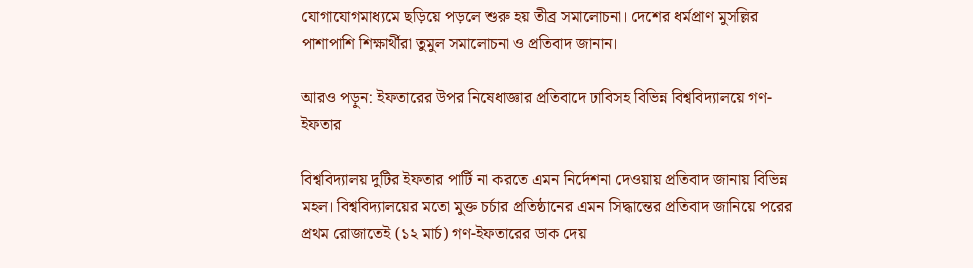যোগাযোগমাধ্যমে ছড়িয়ে পড়লে শুরু হয় তীব্র সমালোচনা। দেশের ধর্মপ্রাণ মুসল্লির পাশাপাশি শিক্ষার্থীরা তুমুল সমালোচনা ও প্রতিবাদ জানান।

আরও পড়ুন: ইফতারের উপর নিষেধাজ্ঞার প্রতিবাদে ঢাবিসহ বিভিন্ন বিশ্ববিদ্যালয়ে গণ-ইফতার

বিশ্ববিদ্যালয় দুটির ইফতার পার্টি না করতে এমন নির্দেশনা দেওয়ায় প্রতিবাদ জানায় বিভিন্ন মহল। বিশ্ববিদ্যালয়ের মতো মুক্ত চর্চার প্রতিষ্ঠানের এমন সিদ্ধান্তের প্রতিবাদ জানিয়ে পরের প্রথম রোজাতেই (১২ মার্চ) গণ-ইফতারের ডাক দেয়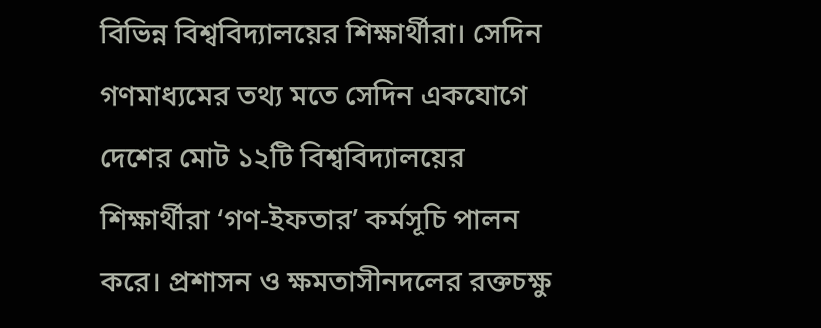বিভিন্ন বিশ্ববিদ্যালয়ের শিক্ষার্থীরা। সেদিন গণমাধ্যমের তথ্য মতে সেদিন একযোগে দেশের মোট ১২টি বিশ্ববিদ্যালয়ের শিক্ষার্থীরা ‘গণ-ইফতার’ কর্মসূচি পালন করে। প্রশাসন ও ক্ষমতাসীনদলের রক্তচক্ষু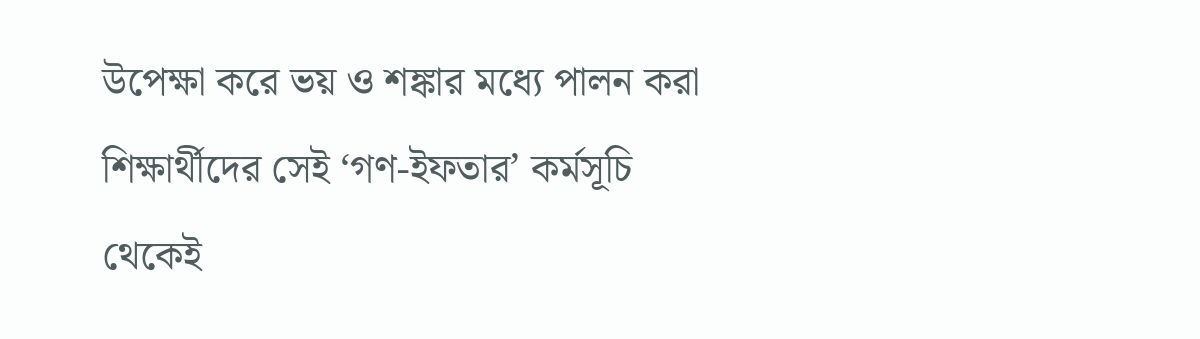উপেক্ষা করে ভয় ও শঙ্কার মধ্যে পালন করা শিক্ষার্থীদের সেই ‘গণ-ইফতার’ কর্মসূচি থেকেই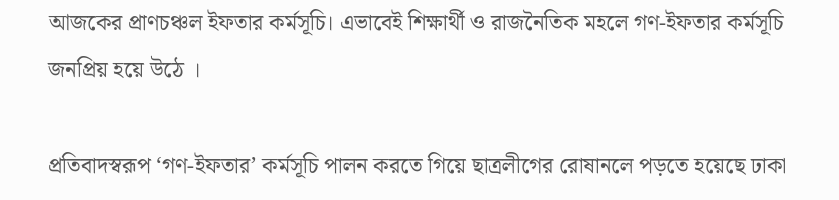আজকের প্রাণচঞ্চল ইফতার কর্মসূচি। এভাবেই শিক্ষার্থী ও রাজনৈতিক মহলে গণ-ইফতার কর্মসূচি জনপ্রিয় হয়ে উঠে ।

প্রতিবাদস্বরূপ ‘গণ-ইফতার’ কর্মসূচি পালন করতে গিয়ে ছাত্রলীগের রোষানলে পড়তে হয়েছে ঢাকা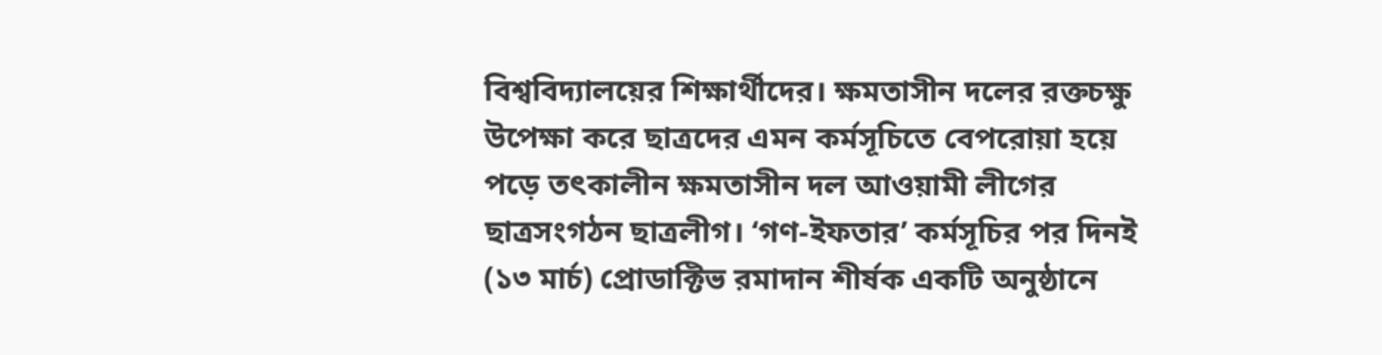বিশ্ববিদ্যালয়ের শিক্ষার্থীদের। ক্ষমতাসীন দলের রক্তচক্ষু উপেক্ষা করে ছাত্রদের এমন কর্মসূচিতে বেপরোয়া হয়ে পড়ে তৎকালীন ক্ষমতাসীন দল আওয়ামী লীগের ছাত্রসংগঠন ছাত্রলীগ। ‘গণ-ইফতার’ কর্মসূচির পর দিনই (১৩ মার্চ) প্রোডাক্টিভ রমাদান শীর্ষক একটি অনুষ্ঠানে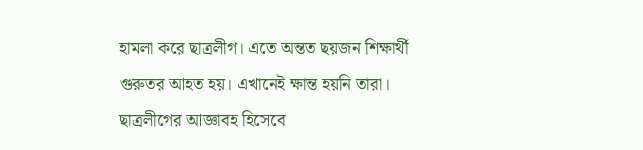হামলা করে ছাত্রলীগ। এতে অন্তত ছয়জন শিক্ষার্থী গুরুতর আহত হয়। এখানেই ক্ষান্ত হয়নি তারা। ছাত্রলীগের আজ্ঞাবহ হিসেবে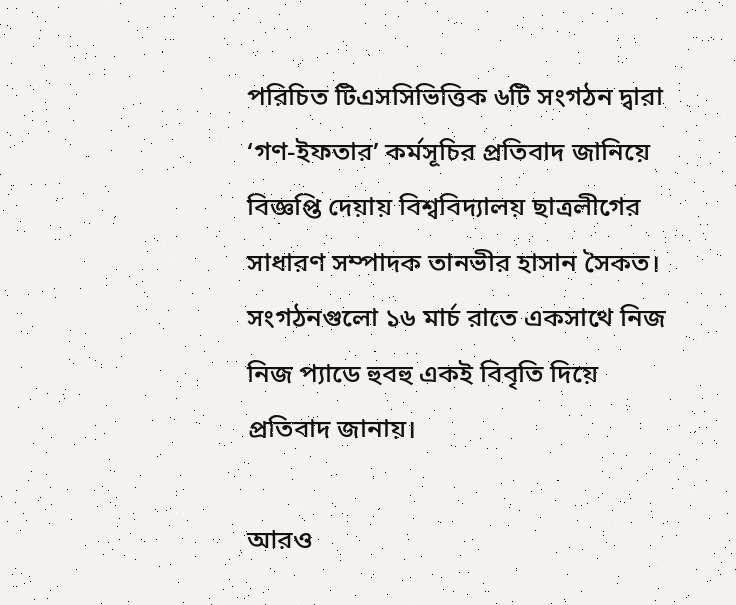পরিচিত টিএসসিভিত্তিক ৬টি সংগঠন দ্বারা ‘গণ-ইফতার’ কর্মসূচির প্রতিবাদ জানিয়ে বিজ্ঞপ্তি দেয়ায় বিশ্ববিদ্যালয় ছাত্রলীগের সাধারণ সম্পাদক তানভীর হাসান সৈকত। সংগঠনগুলো ১৬ মার্চ রাতে একসাথে নিজ নিজ প্যাডে হুবহু একই বিবৃতি দিয়ে প্রতিবাদ জানায়।

আরও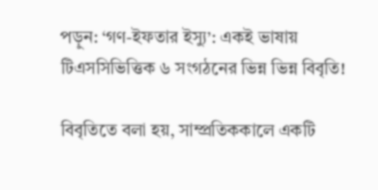পড়ুন: ‘গণ-ইফতার ইস্যু’: একই ভাষায় টিএসসিভিত্তিক ৬ সংগঠনের ভিন্ন ভিন্ন বিবৃতি!

বিবৃতিতে বলা হয়, সাম্প্রতিককালে একটি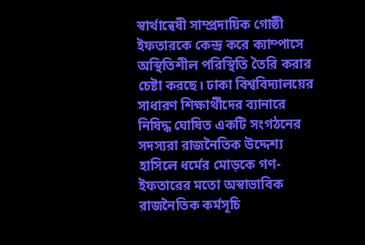স্বার্থান্বেষী সাম্প্রদায়িক গোষ্ঠী ইফতারকে কেন্দ্র করে ক্যাম্পাসে অস্থিতিশীল পরিস্থিতি তৈরি করার চেষ্টা করছে। ঢাকা বিশ্ববিদ্যালয়ের সাধারণ শিক্ষার্থীদের ব্যানারে নিষিদ্ধ ঘোষিত একটি সংগঠনের সদস্যরা রাজনৈতিক উদ্দেশ্য হাসিলে ধর্মের মোড়কে গণ-ইফতারের মতো অস্বাভাবিক রাজনৈতিক কর্মসূচি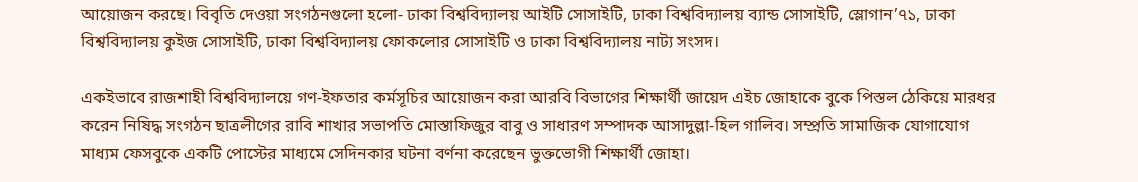আয়োজন করছে। বিবৃতি দেওয়া সংগঠনগুলো হলো- ঢাকা বিশ্ববিদ্যালয় আইটি সোসাইটি, ঢাকা বিশ্ববিদ্যালয় ব্যান্ড সোসাইটি, স্লোগান’৭১, ঢাকা বিশ্ববিদ্যালয় কুইজ সোসাইটি, ঢাকা বিশ্ববিদ্যালয় ফোকলোর সোসাইটি ও ঢাকা বিশ্ববিদ্যালয় নাট্য সংসদ।

একইভাবে রাজশাহী বিশ্ববিদ্যালয়ে গণ-ইফতার কর্মসূচির আয়োজন করা আরবি বিভাগের শিক্ষার্থী জায়েদ এইচ জোহাকে বুকে পিস্তল ঠেকিয়ে মারধর করেন নিষিদ্ধ সংগঠন ছাত্রলীগের রাবি শাখার সভাপতি মোস্তাফিজুর বাবু ও সাধারণ সম্পাদক আসাদুল্লা-হিল গালিব। সম্প্রতি সামাজিক যোগাযোগ মাধ্যম ফেসবুকে একটি পোস্টের মাধ্যমে সেদিনকার ঘটনা বর্ণনা করেছেন ভুক্তভোগী শিক্ষার্থী জোহা।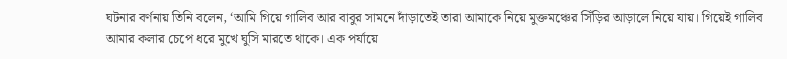ঘটনার বর্ণনায় তিনি বলেন, ‘আমি গিয়ে গালিব আর বাবুর সামনে দাঁড়াতেই তারা আমাকে নিয়ে মুক্তমঞ্চের সিঁড়ির আড়ালে নিয়ে যায়। গিয়েই গালিব আমার কলার চেপে ধরে মুখে ঘুসি মারতে থাকে। এক পর্যায়ে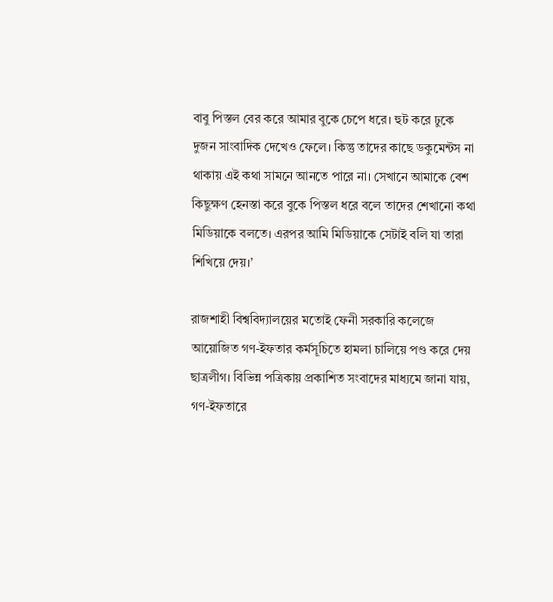বাবু পিস্তল বের করে আমার বুকে চেপে ধরে। হুট করে ঢুকে দুজন সাংবাদিক দেখেও ফেলে। কিন্তু তাদের কাছে ডকুমেন্টস না থাকায় এই কথা সামনে আনতে পারে না। সেখানে আমাকে বেশ কিছুক্ষণ হেনস্তা করে বুকে পিস্তল ধরে বলে তাদের শেখানো কথা মিডিয়াকে বলতে। এরপর আমি মিডিয়াকে সেটাই বলি যা তারা শিখিয়ে দেয়।’

রাজশাহী বিশ্ববিদ্যালয়ের মতোই ফেনী সরকারি কলেজে আয়োজিত গণ-ইফতার কর্মসূচিতে হামলা চালিয়ে পণ্ড করে দেয় ছাত্রলীগ। বিভিন্ন পত্রিকায় প্রকাশিত সংবাদের মাধ্যমে জানা যায়, গণ-ইফতারে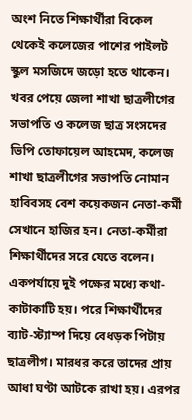অংশ নিতে শিক্ষার্থীরা বিকেল থেকেই কলেজের পাশের পাইলট স্কুল মসজিদে জড়ো হতে থাকেন। খবর পেয়ে জেলা শাখা ছাত্রলীগের সভাপতি ও কলেজ ছাত্র সংসদের ভিপি তোফায়েল আহমেদ, কলেজ শাখা ছাত্রলীগের সভাপতি নোমান হাবিবসহ বেশ কয়েকজন নেতা-কর্মী সেখানে হাজির হন। নেতা-কর্মীরা শিক্ষার্থীদের সরে যেতে বলেন। একপর্যায়ে দুই পক্ষের মধ্যে কথা-কাটাকাটি হয়। পরে শিক্ষার্থীদের ব্যাট-স্ট্যাম্প দিয়ে বেধড়ক পিটায় ছাত্রলীগ। মারধর করে তাদের প্রায় আধা ঘণ্টা আটকে রাখা হয়। এরপর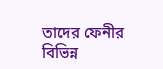তাদের ফেনীর বিভিন্ন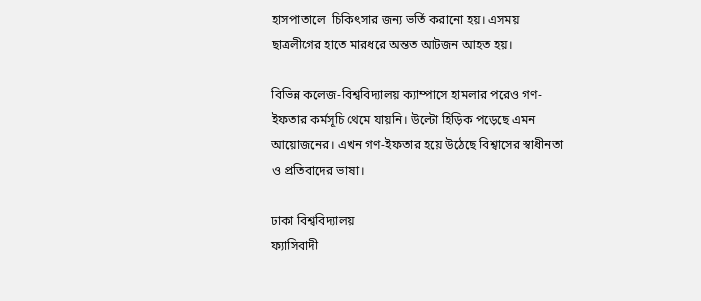হাসপাতালে  চিকিৎসার জন্য ভর্তি করানো হয়। এসময় ছাত্রলীগের হাতে মারধরে অন্তত আটজন আহত হয়।

বিভিন্ন কলেজ-বিশ্ববিদ্যালয় ক্যাম্পাসে হামলার পরেও গণ-ইফতার কর্মসূচি থেমে যায়নি। উল্টো হিড়িক পড়েছে এমন আয়োজনের। এখন গণ-ইফতার হয়ে উঠেছে বিশ্বাসের স্বাধীনতা ও প্রতিবাদের ভাষা।

ঢাকা বিশ্ববিদ্যালয়
ফ্যাসিবাদী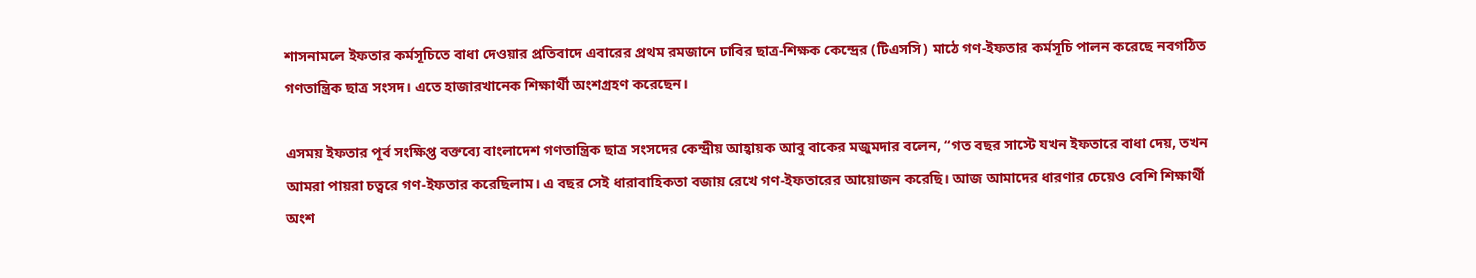শাসনামলে ইফতার কর্মসূচিতে বাধা দেওয়ার প্রতিবাদে এবারের প্রথম রমজানে ঢাবির ছাত্র-শিক্ষক কেন্দ্রের (টিএসসি) মাঠে গণ-ইফতার কর্মসূচি পালন করেছে নবগঠিত গণতান্ত্রিক ছাত্র সংসদ। এতে হাজারখানেক শিক্ষার্থী অংশগ্রহণ করেছেন।

এসময় ইফতার পূর্ব সংক্ষিপ্ত বক্তব্যে বাংলাদেশ গণতান্ত্রিক ছাত্র সংসদের কেন্দ্রীয় আহ্বায়ক আবু বাকের মজুমদার বলেন, “গত বছর সাস্টে যখন ইফতারে বাধা দেয়, তখন আমরা পায়রা চত্বরে গণ-ইফতার করেছিলাম। এ বছর সেই ধারাবাহিকতা বজায় রেখে গণ-ইফতারের আয়োজন করেছি। আজ আমাদের ধারণার চেয়েও বেশি শিক্ষার্থী অংশ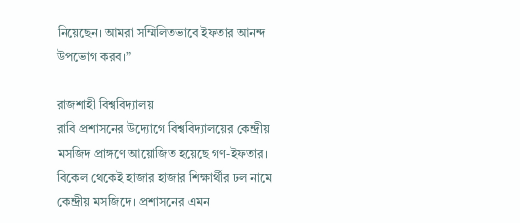নিয়েছেন। আমরা সম্মিলিতভাবে ইফতার আনন্দ উপভোগ করব।”

রাজশাহী বিশ্ববিদ্যালয়
রাবি প্রশাসনের উদ্যোগে বিশ্ববিদ্যালয়ের কেন্দ্রীয় মসজিদ প্রাঙ্গণে আয়োজিত হয়েছে গণ-ইফতার। বিকেল থেকেই হাজার হাজার শিক্ষার্থীর ঢল নামে কেন্দ্রীয় মসজিদে। প্রশাসনের এমন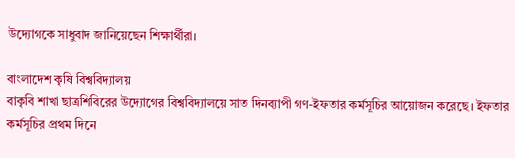উদ্যোগকে সাধুবাদ জানিয়েছেন শিক্ষার্থীরা।

বাংলাদেশ কৃষি বিশ্ববিদ্যালয়
বাকৃবি শাখা ছাত্রশিবিরের উদ্যোগের বিশ্ববিদ্যালয়ে সাত দিনব্যাপী গণ-ইফতার কর্মসূচির আয়োজন করেছে। ইফতার কর্মসূচির প্রথম দিনে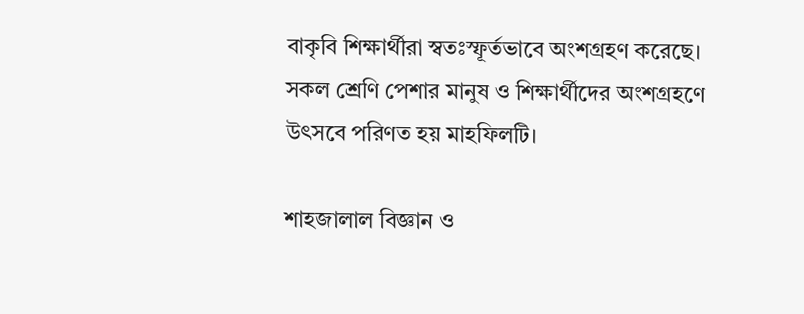বাকৃবি শিক্ষার্থীরা স্বতঃস্ফূর্তভাবে অংশগ্রহণ করেছে। সকল শ্রেণি পেশার মানুষ ও শিক্ষার্থীদের অংশগ্রহণে উৎসবে পরিণত হয় মাহফিলটি।

শাহজালাল বিজ্ঞান ও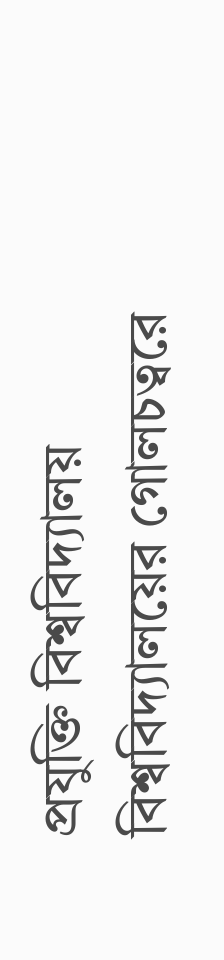প্রযুক্তি বিশ্ববিদ্যালয়
বিশ্ববিদ্যালয়ের গোলচত্বরে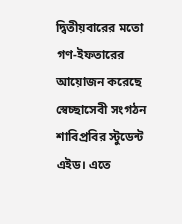দ্বিতীয়বারের মতো গণ-ইফতারের আয়োজন করেছে স্বেচ্ছাসেবী সংগঠন শাবিপ্রবির স্টুডেন্ট এইড। এতে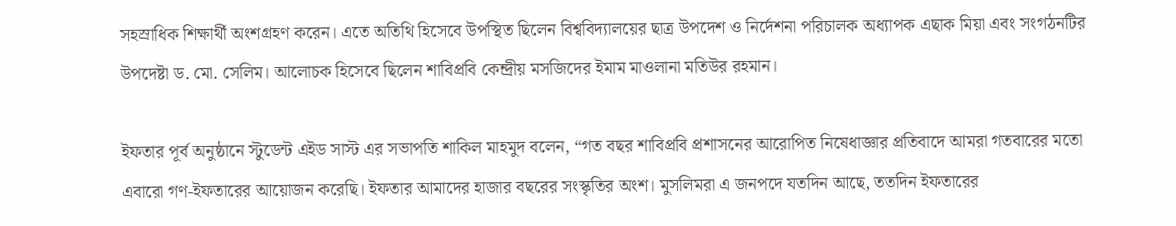সহস্রাধিক শিক্ষার্থী অংশগ্রহণ করেন। এতে অতিথি হিসেবে উপস্থিত ছিলেন বিশ্ববিদ্যালয়ের ছাত্র উপদেশ ও নির্দেশনা পরিচালক অধ্যাপক এছাক মিয়া এবং সংগঠনটির উপদেষ্টা ড. মো. সেলিম। আলোচক হিসেবে ছিলেন শাবিপ্রবি কেন্দ্রীয় মসজিদের ইমাম মাওলানা মতিউর রহমান।

ইফতার পূর্ব অনুষ্ঠানে স্টুডেন্ট এইড সাস্ট এর সভাপতি শাকিল মাহমুদ বলেন, “গত বছর শাবিপ্রবি প্রশাসনের আরোপিত নিষেধাজ্ঞার প্রতিবাদে আমরা গতবারের মতো এবারো গণ-ইফতারের আয়োজন করেছি। ইফতার আমাদের হাজার বছরের সংস্কৃতির অংশ। মুসলিমরা এ জনপদে যতদিন আছে, ততদিন ইফতারের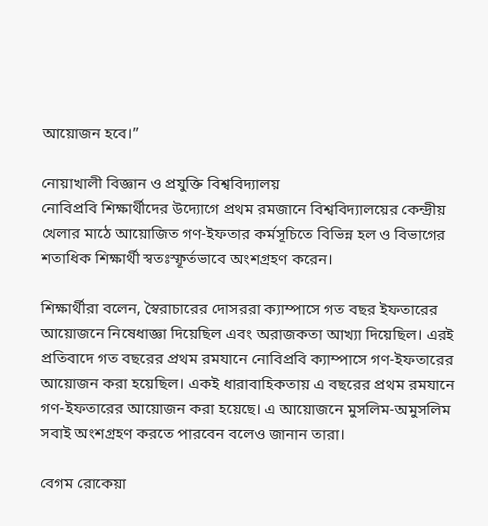আয়োজন হবে।”

নোয়াখালী বিজ্ঞান ও প্রযুক্তি বিশ্ববিদ্যালয়
নোবিপ্রবি শিক্ষার্থীদের উদ্যোগে প্রথম রমজানে বিশ্ববিদ্যালয়ের কেন্দ্রীয় খেলার মাঠে আয়োজিত গণ-ইফতার কর্মসূচিতে বিভিন্ন হল ও বিভাগের শতাধিক শিক্ষার্থী স্বতঃস্ফূর্তভাবে অংশগ্রহণ করেন।

শিক্ষার্থীরা বলেন, স্বৈরাচারের দোসররা ক্যাম্পাসে গত বছর ইফতারের আয়োজনে নিষেধাজ্ঞা দিয়েছিল এবং অরাজকতা আখ্যা দিয়েছিল। এরই প্রতিবাদে গত বছরের প্রথম রমযানে নোবিপ্রবি ক্যাম্পাসে গণ-ইফতারের আয়োজন করা হয়েছিল। একই ধারাবাহিকতায় এ বছরের প্রথম রমযানে গণ-ইফতারের আয়োজন করা হয়েছে। এ আয়োজনে মুসলিম-অমুসলিম সবাই অংশগ্রহণ করতে পারবেন বলেও জানান তারা।

বেগম রোকেয়া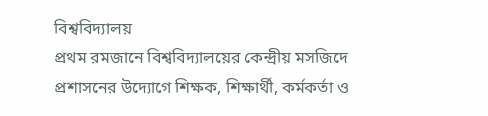বিশ্ববিদ্যালয়
প্রথম রমজানে বিশ্ববিদ্যালয়ের কেন্দ্রীয় মসজিদে প্রশাসনের উদ্যোগে শিক্ষক, শিক্ষার্থী, কর্মকর্তা ও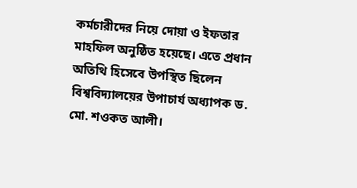কর্মচারীদের নিয়ে দোয়া ও ইফতার মাহফিল অনুষ্ঠিত হয়েছে। এতে প্রধান অতিথি হিসেবে উপস্থিত ছিলেন বিশ্ববিদ্যালয়ের উপাচার্য অধ্যাপক ড. মো. শওকত আলী।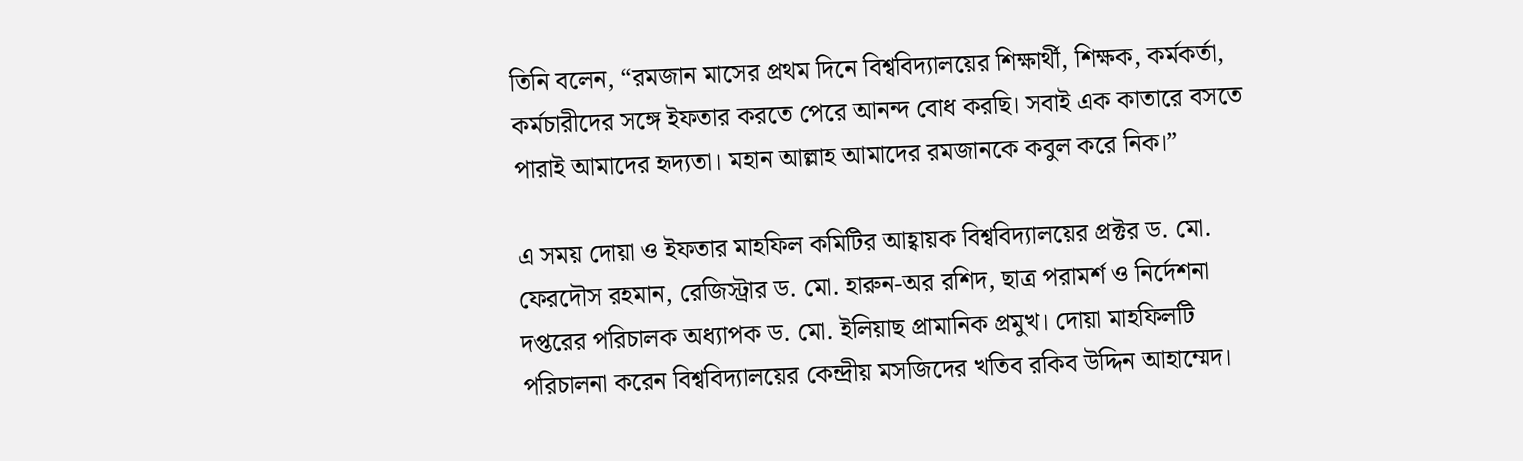তিনি বলেন, “রমজান মাসের প্রথম দিনে বিশ্ববিদ্যালয়ের শিক্ষার্থী, শিক্ষক, কর্মকর্তা, কর্মচারীদের সঙ্গে ইফতার করতে পেরে আনন্দ বোধ করছি। সবাই এক কাতারে বসতে পারাই আমাদের হৃদ্যতা। মহান আল্লাহ আমাদের রমজানকে কবুল করে নিক।”

এ সময় দোয়া ও ইফতার মাহফিল কমিটির আহ্বায়ক বিশ্ববিদ্যালয়ের প্রক্টর ড. মো. ফেরদৌস রহমান, রেজিস্ট্রার ড. মো. হারুন-অর রশিদ, ছাত্র পরামর্শ ও নির্দেশনা দপ্তরের পরিচালক অধ্যাপক ড. মো. ইলিয়াছ প্রামানিক প্রমুখ। দোয়া মাহফিলটি পরিচালনা করেন বিশ্ববিদ্যালয়ের কেন্দ্রীয় মসজিদের খতিব রকিব উদ্দিন আহাম্মেদ।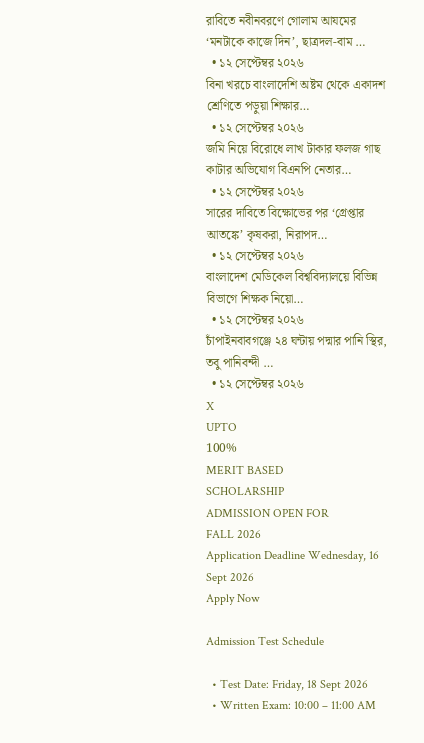রাবিতে নবীনবরণে গোলাম আযমের ‘মনটাকে কাজে দিন’, ছাত্রদল-বাম …
  • ১২ সেপ্টেম্বর ২০২৬
বিনা খরচে বাংলাদেশি অষ্টম থেকে একাদশ শ্রেণিতে পড়ুয়া শিক্ষার…
  • ১২ সেপ্টেম্বর ২০২৬
জমি নিয়ে বিরোধে লাখ টাকার ফলজ গাছ কাটার অভিযোগ বিএনপি নেতার…
  • ১২ সেপ্টেম্বর ২০২৬
সারের দাবিতে বিক্ষোভের পর ‘গ্রেপ্তার আতঙ্কে’ কৃষকরা, নিরাপদ…
  • ১২ সেপ্টেম্বর ২০২৬
বাংলাদেশ মেডিকেল বিশ্ববিদ্যালয়ে বিভিন্ন বিভাগে শিক্ষক নিয়ো…
  • ১২ সেপ্টেম্বর ২০২৬
চাঁপাইনবাবগঞ্জে ২৪ ঘন্টায় পদ্মার পানি স্থির, তবু পানিবন্দী …
  • ১২ সেপ্টেম্বর ২০২৬
X
UPTO
100%
MERIT BASED
SCHOLARSHIP
ADMISSION OPEN FOR
FALL 2026
Application Deadline Wednesday, 16 Sept 2026
Apply Now

Admission Test Schedule

  • Test Date: Friday, 18 Sept 2026
  • Written Exam: 10:00 – 11:00 AM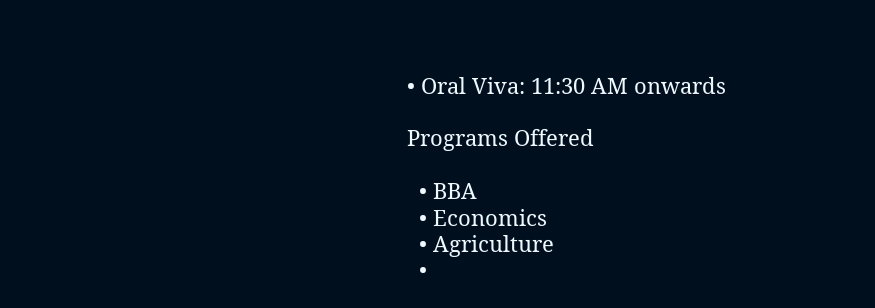• Oral Viva: 11:30 AM onwards

Programs Offered

  • BBA
  • Economics
  • Agriculture
  •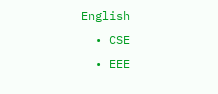English
  • CSE
  • EEE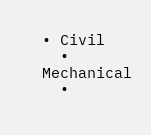• Civil
  • Mechanical
  •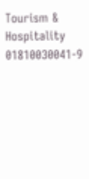Tourism & Hospitality
01810030041-9